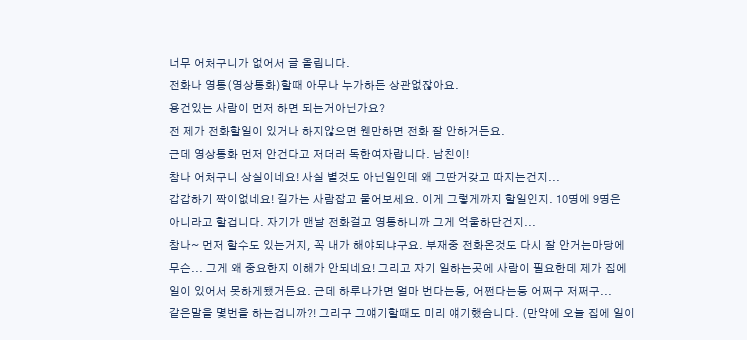너무 어처구니가 없어서 글 올립니다.
전화나 영통(영상통화)할때 아무나 누가하든 상관없잖아요.
용건있는 사람이 먼저 하면 되는거아닌가요?
전 제가 전화할일이 있거나 하지않으면 웬만하면 전화 잘 안하거든요.
근데 영상통화 먼저 안건다고 저더러 독한여자랍니다. 남친이!
참나 어처구니 상실이네요! 사실 별것도 아닌일인데 왜 그딴거갖고 따지는건지...
갑갑하기 짝이없네요! 길가는 사람잡고 물어보세요. 이게 그렇게까지 할일인지. 10명에 9명은
아니라고 할겁니다. 자기가 맨날 전화걸고 영통하니까 그게 억울하단건지...
참나~ 먼저 할수도 있는거지, 꼭 내가 해야되냐구요. 부재중 전화온것도 다시 잘 안거는마당에
무슨... 그게 왜 중요한지 이해가 안되네요! 그리고 자기 일하는곳에 사람이 필요한데 제가 집에
일이 있어서 못하게됐거든요. 근데 하루나가면 얼마 번다는둥, 어쩐다는둥 어쩌구 저쩌구...
같은말을 몇번을 하는겁니까?! 그리구 그얘기할때도 미리 얘기했슴니다. (만약에 오늘 집에 일이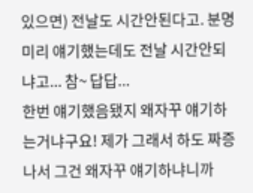있으면) 전날도 시간안된다고. 분명 미리 얘기했는데도 전날 시간안되냐고... 참~ 답답...
한번 얘기했음됐지 왜자꾸 얘기하는거냐구요! 제가 그래서 하도 짜증나서 그건 왜자꾸 얘기하냐니까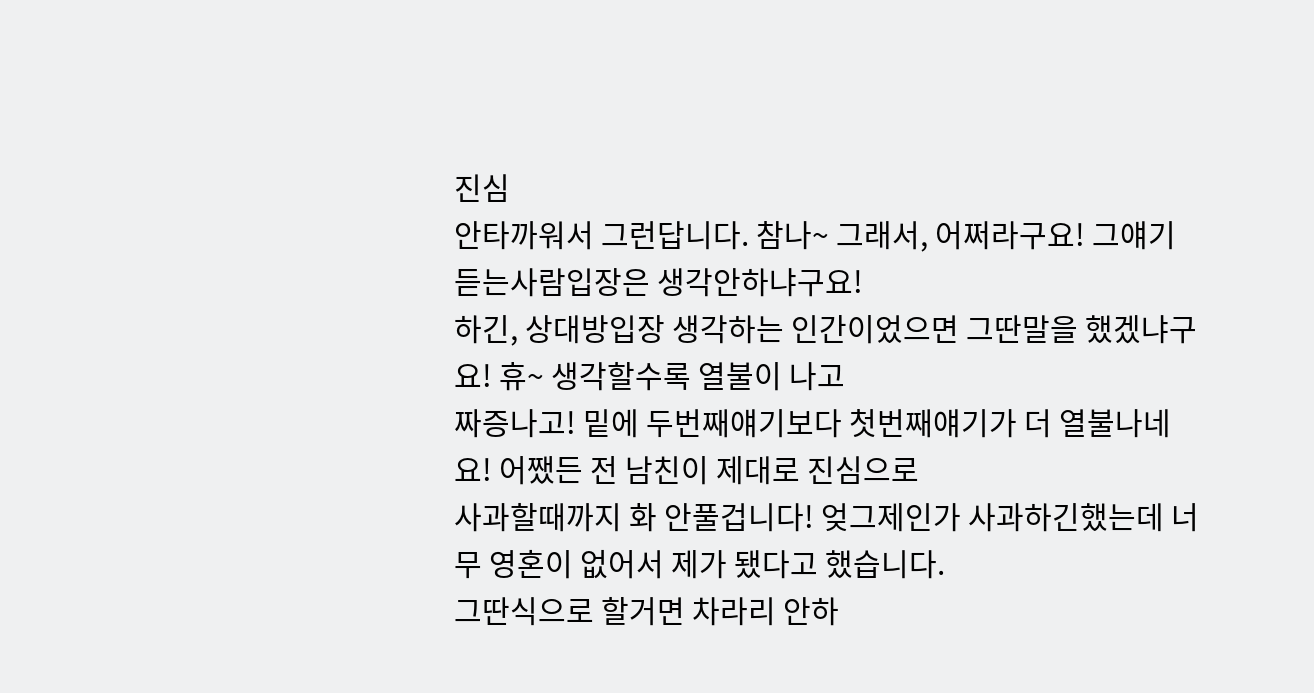진심
안타까워서 그런답니다. 참나~ 그래서, 어쩌라구요! 그얘기 듣는사람입장은 생각안하냐구요!
하긴, 상대방입장 생각하는 인간이었으면 그딴말을 했겠냐구요! 휴~ 생각할수록 열불이 나고
짜증나고! 밑에 두번째얘기보다 첫번째얘기가 더 열불나네요! 어쨌든 전 남친이 제대로 진심으로
사과할때까지 화 안풀겁니다! 엊그제인가 사과하긴했는데 너무 영혼이 없어서 제가 됐다고 했습니다.
그딴식으로 할거면 차라리 안하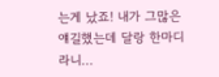는게 났죠! 내가 그많은 얘길했는데 달랑 한마디라니...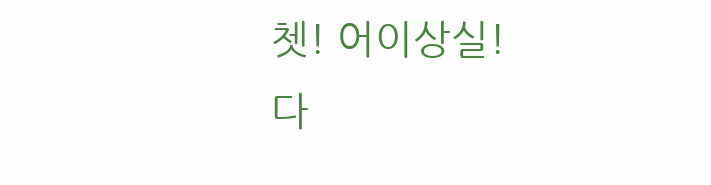쳇! 어이상실!
다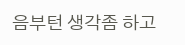음부턴 생각좀 하고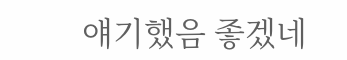얘기했음 좋겠네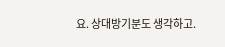요. 상대방기분도 생각하고.